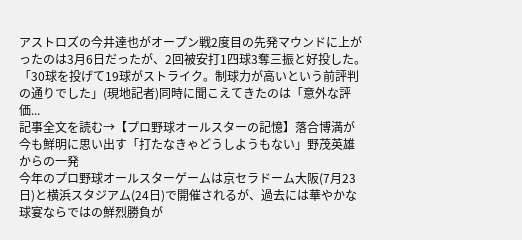アストロズの今井達也がオープン戦2度目の先発マウンドに上がったのは3月6日だったが、2回被安打1四球3奪三振と好投した。「30球を投げて19球がストライク。制球力が高いという前評判の通りでした」(現地記者)同時に聞こえてきたのは「意外な評価...
記事全文を読む→【プロ野球オールスターの記憶】落合博満が今も鮮明に思い出す「打たなきゃどうしようもない」野茂英雄からの一発
今年のプロ野球オールスターゲームは京セラドーム大阪(7月23日)と横浜スタジアム(24日)で開催されるが、過去には華やかな球宴ならではの鮮烈勝負が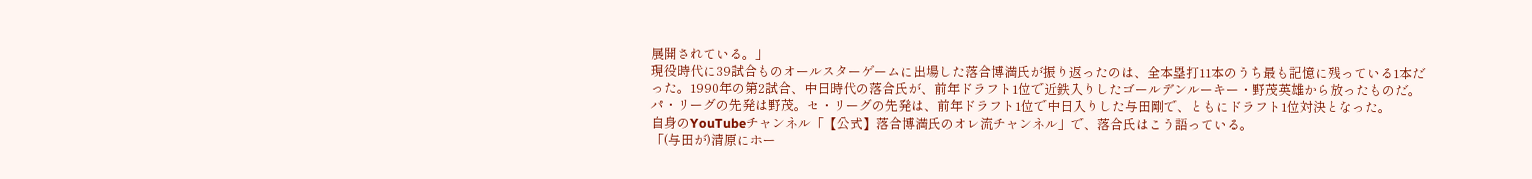展開されている。」
現役時代に39試合ものオールスターゲームに出場した落合博満氏が振り返ったのは、全本塁打11本のうち最も記憶に残っている1本だった。1990年の第2試合、中日時代の落合氏が、前年ドラフト1位で近鉄入りしたゴールデンルーキー・野茂英雄から放ったものだ。
パ・リーグの先発は野茂。セ・リーグの先発は、前年ドラフト1位で中日入りした与田剛で、ともにドラフト1位対決となった。
自身のYouTubeチャンネル「【公式】落合博満氏のオレ流チャンネル」で、落合氏はこう語っている。
「(与田が)清原にホー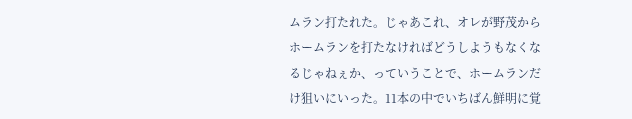ムラン打たれた。じゃあこれ、オレが野茂からホームランを打たなければどうしようもなくなるじゃねぇか、っていうことで、ホームランだけ狙いにいった。11本の中でいちばん鮮明に覚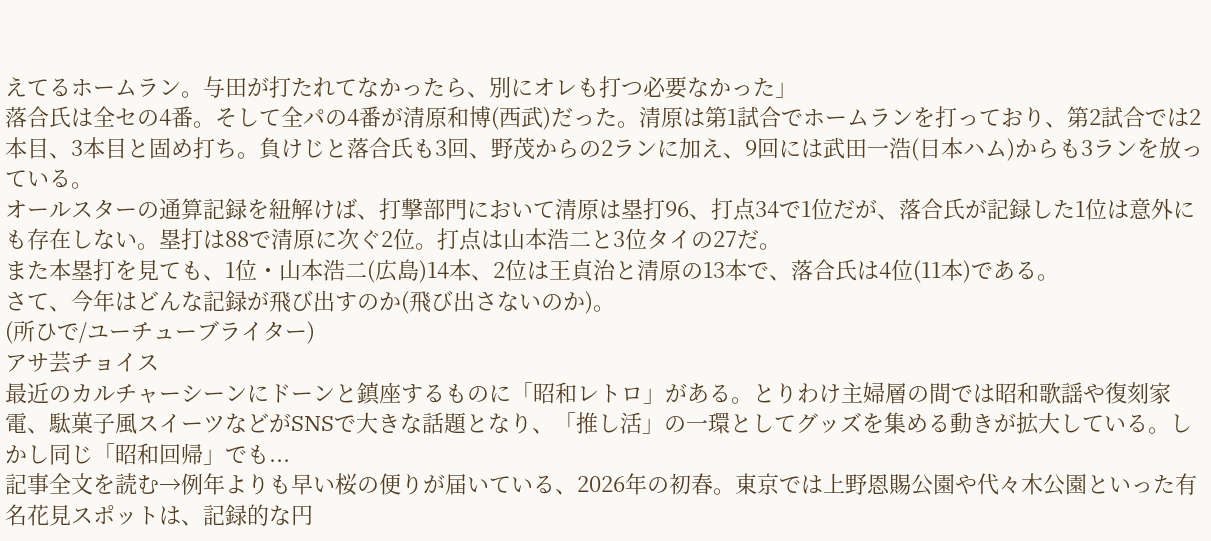えてるホームラン。与田が打たれてなかったら、別にオレも打つ必要なかった」
落合氏は全セの4番。そして全パの4番が清原和博(西武)だった。清原は第1試合でホームランを打っており、第2試合では2本目、3本目と固め打ち。負けじと落合氏も3回、野茂からの2ランに加え、9回には武田一浩(日本ハム)からも3ランを放っている。
オールスターの通算記録を紐解けば、打撃部門において清原は塁打96、打点34で1位だが、落合氏が記録した1位は意外にも存在しない。塁打は88で清原に次ぐ2位。打点は山本浩二と3位タイの27だ。
また本塁打を見ても、1位・山本浩二(広島)14本、2位は王貞治と清原の13本で、落合氏は4位(11本)である。
さて、今年はどんな記録が飛び出すのか(飛び出さないのか)。
(所ひで/ユーチューブライター)
アサ芸チョイス
最近のカルチャーシーンにドーンと鎮座するものに「昭和レトロ」がある。とりわけ主婦層の間では昭和歌謡や復刻家電、駄菓子風スイーツなどがSNSで大きな話題となり、「推し活」の一環としてグッズを集める動きが拡大している。しかし同じ「昭和回帰」でも...
記事全文を読む→例年よりも早い桜の便りが届いている、2026年の初春。東京では上野恩賜公園や代々木公園といった有名花見スポットは、記録的な円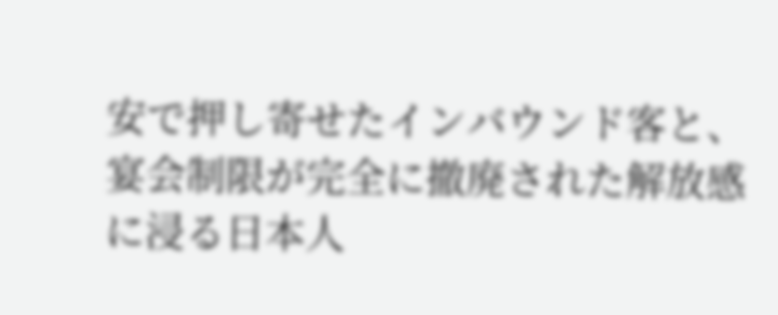安で押し寄せたインバウンド客と、宴会制限が完全に撤廃された解放感に浸る日本人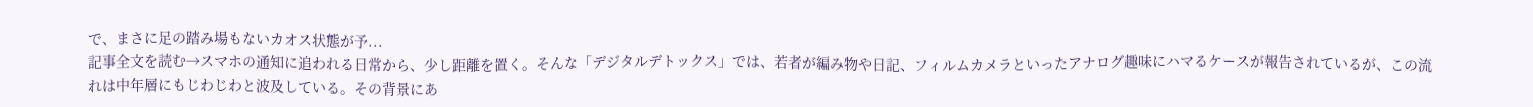で、まさに足の踏み場もないカオス状態が予...
記事全文を読む→スマホの通知に追われる日常から、少し距離を置く。そんな「デジタルデトックス」では、若者が編み物や日記、フィルムカメラといったアナログ趣味にハマるケースが報告されているが、この流れは中年層にもじわじわと波及している。その背景にあ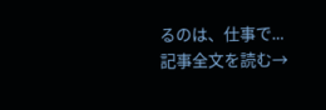るのは、仕事で...
記事全文を読む→